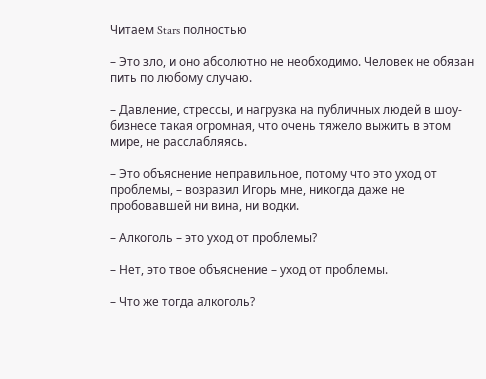Читаем Stars полностью

– Это зло, и оно абсолютно не необходимо. Человек не обязан пить по любому случаю.

– Давление, стрессы, и нагрузка на публичных людей в шоу-бизнесе такая огромная, что очень тяжело выжить в этом мире, не расслабляясь.

– Это объяснение неправильное, потому что это уход от проблемы, – возразил Игорь мне, никогда даже не пробовавшей ни вина, ни водки.

– Алкоголь – это уход от проблемы?

– Нет, это твое объяснение – уход от проблемы.

– Что же тогда алкоголь?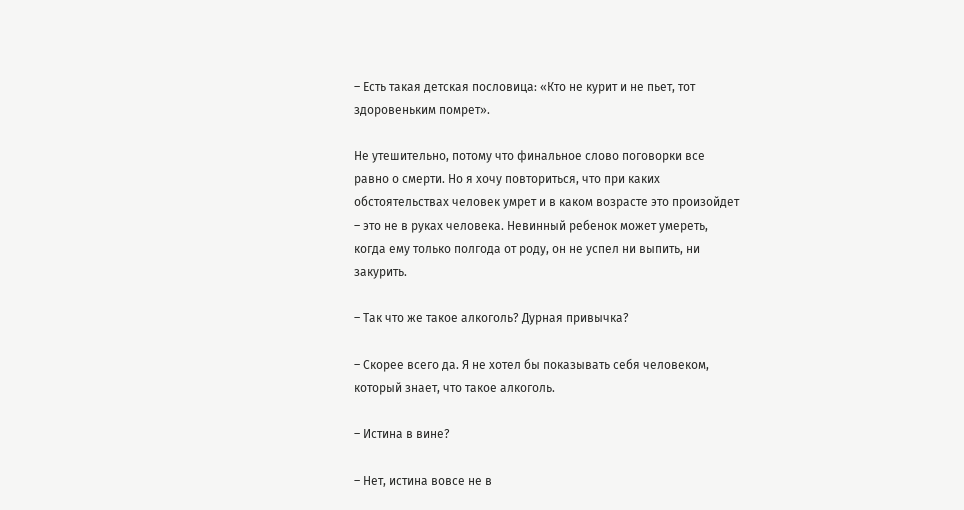– Есть такая детская пословица: «Кто не курит и не пьет, тот здоровеньким помрет».

Не утешительно, потому что финальное слово поговорки все равно о смерти. Но я хочу повториться, что при каких обстоятельствах человек умрет и в каком возрасте это произойдет – это не в руках человека. Невинный ребенок может умереть, когда ему только полгода от роду, он не успел ни выпить, ни закурить.

– Так что же такое алкоголь? Дурная привычка?

– Скорее всего да. Я не хотел бы показывать себя человеком, который знает, что такое алкоголь.

– Истина в вине?

– Нет, истина вовсе не в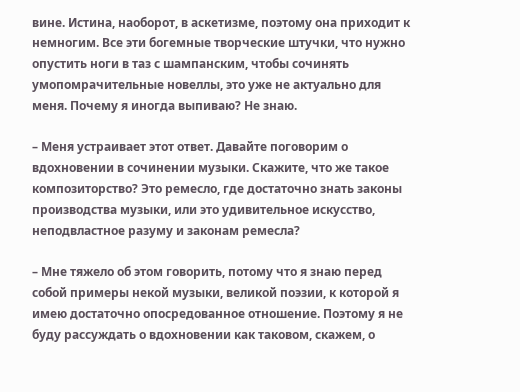вине. Истина, наоборот, в аскетизме, поэтому она приходит к немногим. Все эти богемные творческие штучки, что нужно опустить ноги в таз с шампанским, чтобы сочинять умопомрачительные новеллы, это уже не актуально для меня. Почему я иногда выпиваю? Не знаю.

– Меня устраивает этот ответ. Давайте поговорим о вдохновении в сочинении музыки. Скажите, что же такое композиторство? Это ремесло, где достаточно знать законы производства музыки, или это удивительное искусство, неподвластное разуму и законам ремесла?

– Мне тяжело об этом говорить, потому что я знаю перед собой примеры некой музыки, великой поэзии, к которой я имею достаточно опосредованное отношение. Поэтому я не буду рассуждать о вдохновении как таковом, скажем, о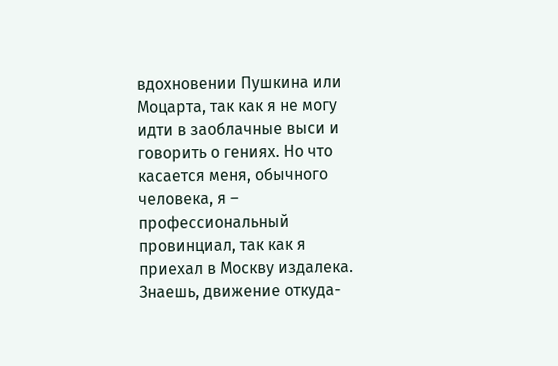вдохновении Пушкина или Моцарта, так как я не могу идти в заоблачные выси и говорить о гениях. Но что касается меня, обычного человека, я – профессиональный провинциал, так как я приехал в Москву издалека. Знаешь, движение откуда-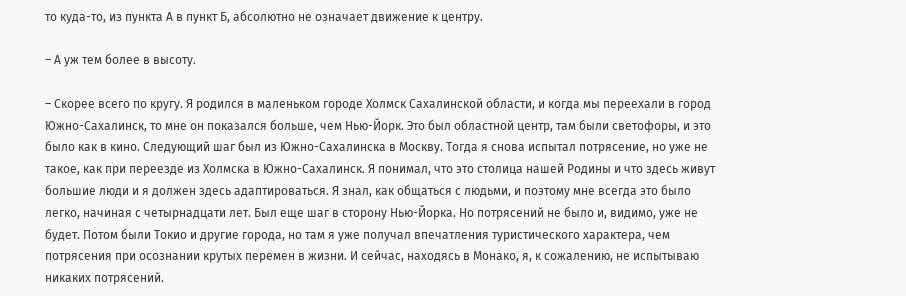то куда-то, из пункта А в пункт Б, абсолютно не означает движение к центру.

– А уж тем более в высоту.

– Скорее всего по кругу. Я родился в маленьком городе Холмск Сахалинской области, и когда мы переехали в город Южно-Сахалинск, то мне он показался больше, чем Нью-Йорк. Это был областной центр, там были светофоры, и это было как в кино. Следующий шаг был из Южно-Сахалинска в Москву. Тогда я снова испытал потрясение, но уже не такое, как при переезде из Холмска в Южно-Сахалинск. Я понимал, что это столица нашей Родины и что здесь живут большие люди и я должен здесь адаптироваться. Я знал, как общаться с людьми, и поэтому мне всегда это было легко, начиная с четырнадцати лет. Был еще шаг в сторону Нью-Йорка. Но потрясений не было и, видимо, уже не будет. Потом были Токио и другие города, но там я уже получал впечатления туристического характера, чем потрясения при осознании крутых перемен в жизни. И сейчас, находясь в Монако, я, к сожалению, не испытываю никаких потрясений.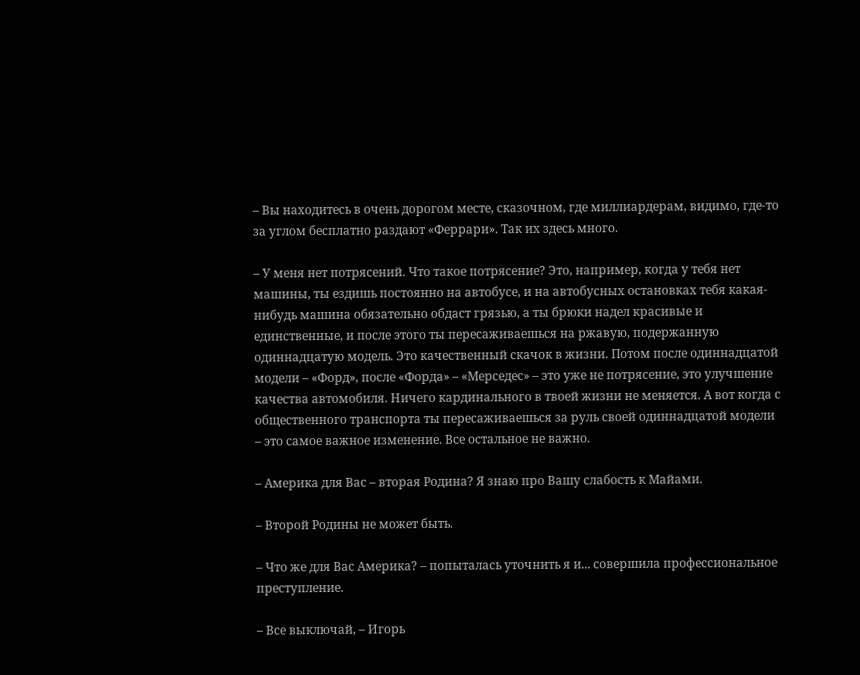– Вы находитесь в очень дорогом месте, сказочном, где миллиардерам, видимо, где-то за углом бесплатно раздают «Феррари». Так их здесь много.

– У меня нет потрясений. Что такое потрясение? Это, например, когда у тебя нет машины, ты ездишь постоянно на автобусе, и на автобусных остановках тебя какая-нибудь машина обязательно обдаст грязью, а ты брюки надел красивые и единственные, и после этого ты пересаживаешься на ржавую, подержанную одиннадцатую модель. Это качественный скачок в жизни. Потом после одиннадцатой модели – «Форд», после «Форда» – «Мерседес» – это уже не потрясение, это улучшение качества автомобиля. Ничего кардинального в твоей жизни не меняется. А вот когда с общественного транспорта ты пересаживаешься за руль своей одиннадцатой модели – это самое важное изменение. Все остальное не важно.

– Америка для Вас – вторая Родина? Я знаю про Вашу слабость к Майами.

– Второй Родины не может быть.

– Что же для Вас Америка? – попыталась уточнить я и... совершила профессиональное преступление.

– Все выключай, – Игорь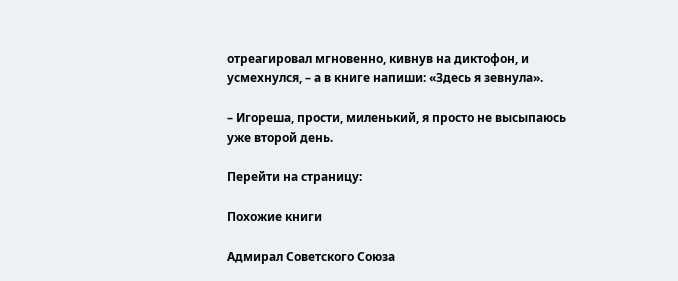отреагировал мгновенно, кивнув на диктофон, и усмехнулся, – а в книге напиши: «Здесь я зевнула».

– Игореша, прости, миленький, я просто не высыпаюсь уже второй день.

Перейти на страницу:

Похожие книги

Адмирал Советского Союза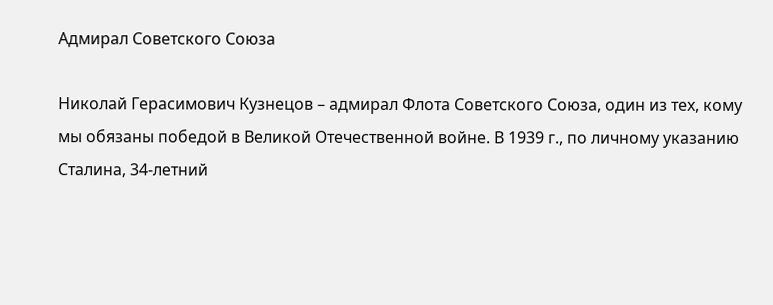Адмирал Советского Союза

Николай Герасимович Кузнецов – адмирал Флота Советского Союза, один из тех, кому мы обязаны победой в Великой Отечественной войне. В 1939 г., по личному указанию Сталина, 34-летний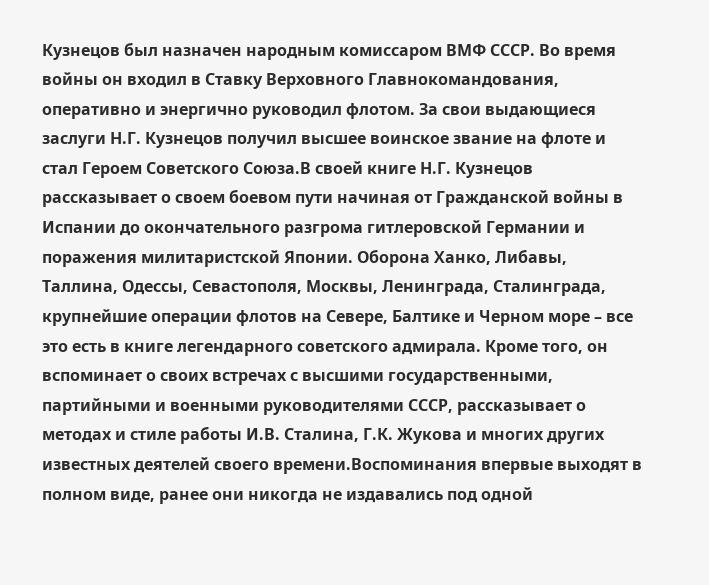Кузнецов был назначен народным комиссаром ВМФ СССР. Во время войны он входил в Ставку Верховного Главнокомандования, оперативно и энергично руководил флотом. За свои выдающиеся заслуги Н.Г. Кузнецов получил высшее воинское звание на флоте и стал Героем Советского Союза.В своей книге Н.Г. Кузнецов рассказывает о своем боевом пути начиная от Гражданской войны в Испании до окончательного разгрома гитлеровской Германии и поражения милитаристской Японии. Оборона Ханко, Либавы, Таллина, Одессы, Севастополя, Москвы, Ленинграда, Сталинграда, крупнейшие операции флотов на Севере, Балтике и Черном море – все это есть в книге легендарного советского адмирала. Кроме того, он вспоминает о своих встречах с высшими государственными, партийными и военными руководителями СССР, рассказывает о методах и стиле работы И.В. Сталина, Г.К. Жукова и многих других известных деятелей своего времени.Воспоминания впервые выходят в полном виде, ранее они никогда не издавались под одной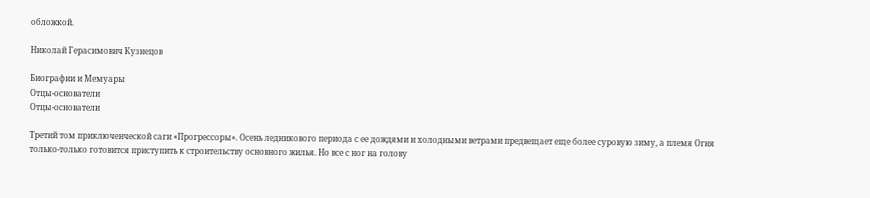обложкой.

Николай Герасимович Кузнецов

Биографии и Мемуары
Отцы-основатели
Отцы-основатели

Третий том приключенческой саги «Прогрессоры». Осень ледникового периода с ее дождями и холодными ветрами предвещает еще более суровую зиму, а племя Огня только-только готовится приступить к строительству основного жилья. Но все с ног на голову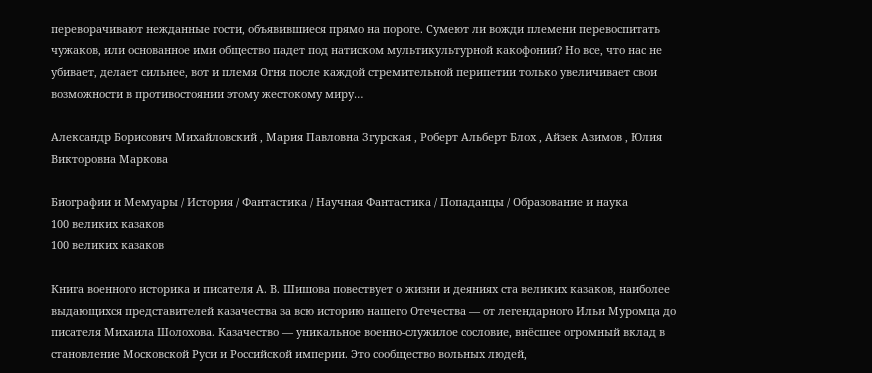переворачивают нежданные гости, объявившиеся прямо на пороге. Сумеют ли вожди племени перевоспитать чужаков, или основанное ими общество падет под натиском мультикультурной какофонии? Но все, что нас не убивает, делает сильнее, вот и племя Огня после каждой стремительной перипетии только увеличивает свои возможности в противостоянии этому жестокому миру…

Александр Борисович Михайловский , Мария Павловна Згурская , Роберт Альберт Блох , Айзек Азимов , Юлия Викторовна Маркова

Биографии и Мемуары / История / Фантастика / Научная Фантастика / Попаданцы / Образование и наука
100 великих казаков
100 великих казаков

Книга военного историка и писателя А. В. Шишова повествует о жизни и деяниях ста великих казаков, наиболее выдающихся представителей казачества за всю историю нашего Отечества — от легендарного Ильи Муромца до писателя Михаила Шолохова. Казачество — уникальное военно-служилое сословие, внёсшее огромный вклад в становление Московской Руси и Российской империи. Это сообщество вольных людей,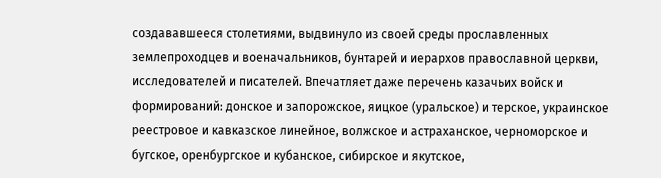создававшееся столетиями, выдвинуло из своей среды прославленных землепроходцев и военачальников, бунтарей и иерархов православной церкви, исследователей и писателей. Впечатляет даже перечень казачьих войск и формирований: донское и запорожское, яицкое (уральское) и терское, украинское реестровое и кавказское линейное, волжское и астраханское, черноморское и бугское, оренбургское и кубанское, сибирское и якутское,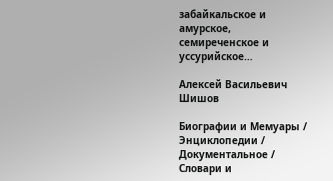забайкальское и амурское, семиреченское и уссурийское…

Алексей Васильевич Шишов

Биографии и Мемуары / Энциклопедии / Документальное / Словари и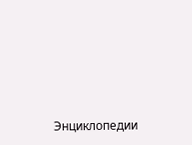Энциклопедии